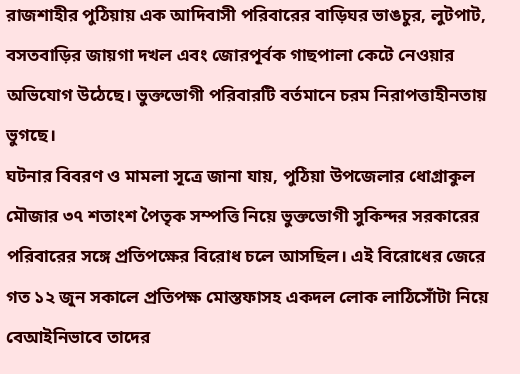রাজশাহীর পুঠিয়ায় এক আদিবাসী পরিবারের বাড়িঘর ভাঙচুর, লুটপাট, বসতবাড়ির জায়গা দখল এবং জোরপূর্বক গাছপালা কেটে নেওয়ার অভিযোগ উঠেছে। ভুক্তভোগী পরিবারটি বর্তমানে চরম নিরাপত্তাহীনতায় ভুগছে।
ঘটনার বিবরণ ও মামলা সূত্রে জানা যায়, পুঠিয়া উপজেলার ধোগ্রাকুল মৌজার ৩৭ শতাংশ পৈতৃক সম্পত্তি নিয়ে ভুক্তভোগী সুকিন্দর সরকারের পরিবারের সঙ্গে প্রতিপক্ষের বিরোধ চলে আসছিল। এই বিরোধের জেরে গত ১২ জুন সকালে প্রতিপক্ষ মোস্তফাসহ একদল লোক লাঠিসোঁটা নিয়ে বেআইনিভাবে তাদের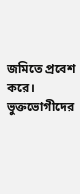জমিতে প্রবেশ করে।
ভুক্তভোগীদের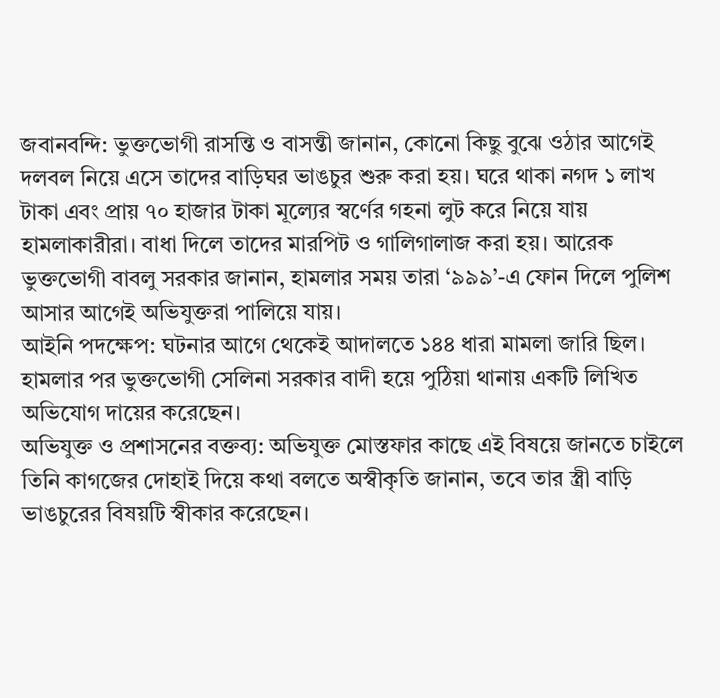জবানবন্দি: ভুক্তভোগী রাসন্তি ও বাসন্তী জানান, কোনো কিছু বুঝে ওঠার আগেই দলবল নিয়ে এসে তাদের বাড়িঘর ভাঙচুর শুরু করা হয়। ঘরে থাকা নগদ ১ লাখ টাকা এবং প্রায় ৭০ হাজার টাকা মূল্যের স্বর্ণের গহনা লুট করে নিয়ে যায় হামলাকারীরা। বাধা দিলে তাদের মারপিট ও গালিগালাজ করা হয়। আরেক ভুক্তভোগী বাবলু সরকার জানান, হামলার সময় তারা ‘৯৯৯’-এ ফোন দিলে পুলিশ আসার আগেই অভিযুক্তরা পালিয়ে যায়।
আইনি পদক্ষেপ: ঘটনার আগে থেকেই আদালতে ১৪৪ ধারা মামলা জারি ছিল। হামলার পর ভুক্তভোগী সেলিনা সরকার বাদী হয়ে পুঠিয়া থানায় একটি লিখিত অভিযোগ দায়ের করেছেন।
অভিযুক্ত ও প্রশাসনের বক্তব্য: অভিযুক্ত মোস্তফার কাছে এই বিষয়ে জানতে চাইলে তিনি কাগজের দোহাই দিয়ে কথা বলতে অস্বীকৃতি জানান, তবে তার স্ত্রী বাড়ি ভাঙচুরের বিষয়টি স্বীকার করেছেন।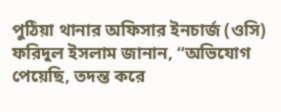পুঠিয়া থানার অফিসার ইনচার্জ (ওসি) ফরিদুল ইসলাম জানান, “অভিযোগ পেয়েছি, তদন্ত করে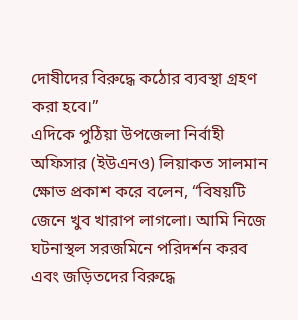দোষীদের বিরুদ্ধে কঠোর ব্যবস্থা গ্রহণ করা হবে।”
এদিকে পুঠিয়া উপজেলা নির্বাহী অফিসার (ইউএনও) লিয়াকত সালমান ক্ষোভ প্রকাশ করে বলেন, “বিষয়টি জেনে খুব খারাপ লাগলো। আমি নিজে ঘটনাস্থল সরজমিনে পরিদর্শন করব এবং জড়িতদের বিরুদ্ধে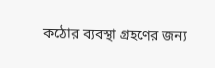কঠোর ব্যবস্থা গ্রহণের জন্য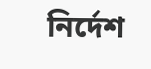নির্দেশ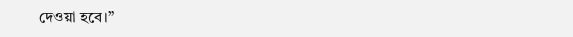দেওয়া হবে।”